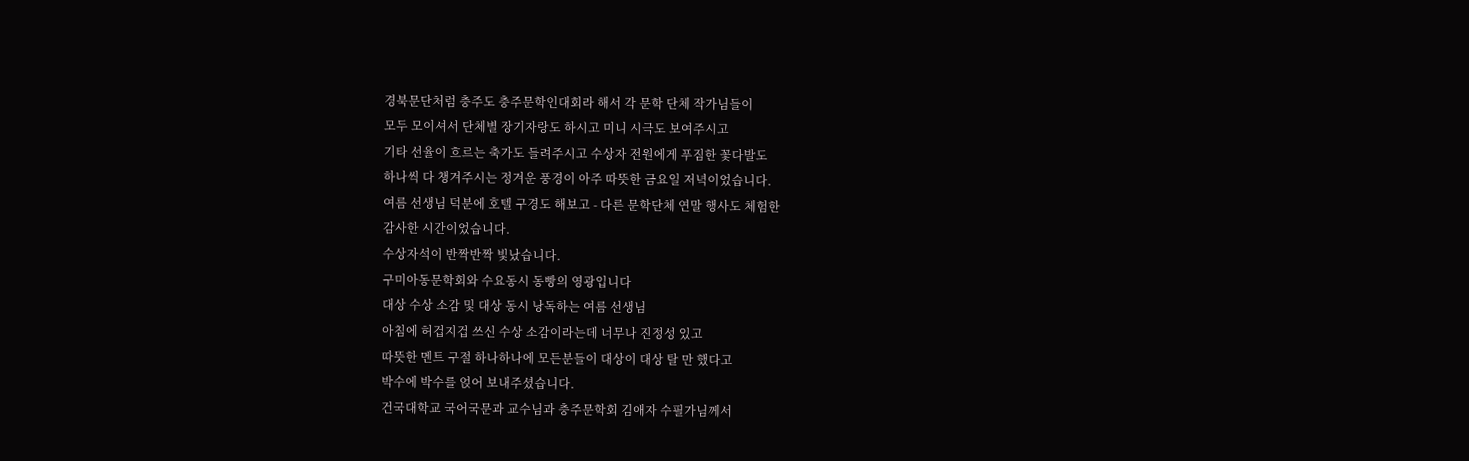경북문단처럼 충주도 충주문학인대회라 해서 각 문학 단체 작가님들이
모두 모이셔서 단체별 장기자랑도 하시고 미니 시극도 보여주시고
기타 선율이 흐르는 축가도 들려주시고 수상자 전원에게 푸짐한 꽃다발도
하나씩 다 챙겨주시는 정겨운 풍경이 아주 따뜻한 금요일 저녁이었습니다.
여름 선생님 덕분에 호텔 구경도 해보고 - 다른 문학단체 연말 행사도 체험한
감사한 시간이었습니다.
수상자석이 반짝반짝 빛났습니다.
구미아동문학회와 수요동시 동빵의 영광입니다
대상 수상 소감 및 대상 동시 낭독하는 여름 선생님
아침에 허겁지겁 쓰신 수상 소감이라는데 너무나 진정성 있고
따뜻한 멘트 구절 하나하나에 모든분들이 대상이 대상 탈 만 했다고
박수에 박수를 얹어 보내주셨습니다.
건국대학교 국어국문과 교수님과 충주문학회 김애자 수필가님께서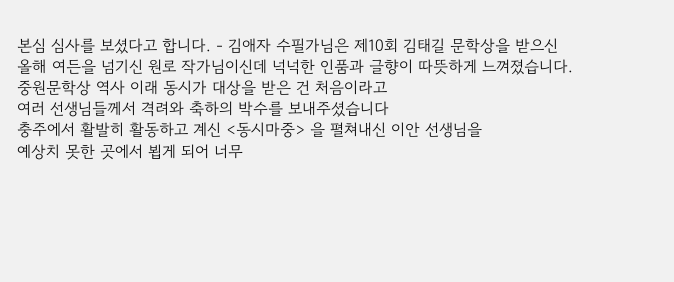본심 심사를 보셨다고 합니다. - 김애자 수필가님은 제10회 김태길 문학상을 받으신
올해 여든을 넘기신 원로 작가님이신데 넉넉한 인품과 글향이 따뜻하게 느껴졌습니다.
중원문학상 역사 이래 동시가 대상을 받은 건 처음이라고
여러 선생님들께서 격려와 축하의 박수를 보내주셨습니다
충주에서 활발히 활동하고 계신 <동시마중> 을 펼쳐내신 이안 선생님을
예상치 못한 곳에서 뵙게 되어 너무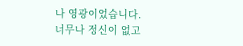나 영광이었습니다.
너무나 정신이 없고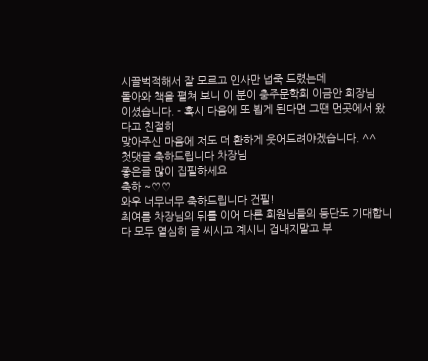시끌벅적해서 잘 모르고 인사만 넙죽 드렸는데
돌아와 책을 펼쳐 보니 이 분이 충주문학회 이금안 회장님
이셨습니다. - 혹시 다음에 또 뵙게 된다면 그땐 먼곳에서 왔다고 친절히
맞아주신 마음에 저도 더 환하게 웃어드려야겠습니다. ^^
첫댓글 축하드립니다 차장님
좋은글 많이 집필하세요
축하 ~♡♡
와우 너무너무 축하드립니다 건필!
최여름 차장님의 뒤를 이어 다른 회원님들의 등단도 기대합니다 모두 열심히 글 씨시고 계시니 겁내지말고 부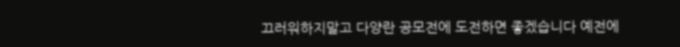끄러워하지말고 다양란 공모전에 도전하면 좋겠습니다 예전에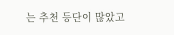는 추천 등단이 많았고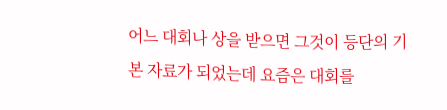어느 대회나 상을 받으면 그것이 등단의 기본 자료가 되었는데 요즘은 대회를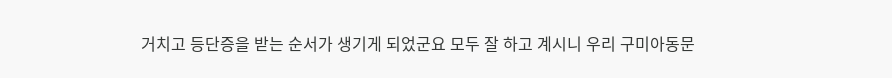거치고 등단증을 받는 순서가 생기게 되었군요 모두 잘 하고 계시니 우리 구미아동문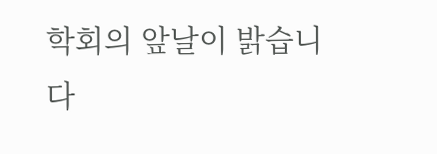학회의 앞날이 밝습니다